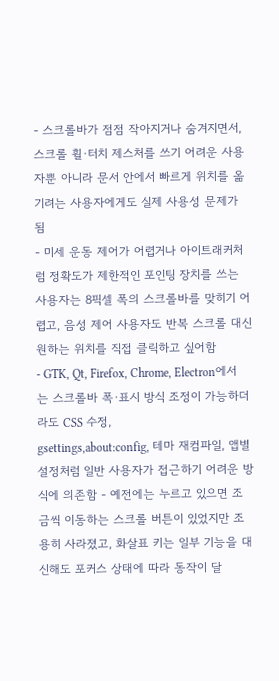- 스크롤바가 점점 작아지거나 숨겨지면서, 스크롤 휠·터치 제스처를 쓰기 어려운 사용자뿐 아니라 문서 안에서 빠르게 위치를 옮기려는 사용자에게도 실제 사용성 문제가 됨
- 미세 운동 제어가 어렵거나 아이트래커처럼 정확도가 제한적인 포인팅 장치를 쓰는 사용자는 8픽셀 폭의 스크롤바를 맞히기 어렵고, 음성 제어 사용자도 반복 스크롤 대신 원하는 위치를 직접 클릭하고 싶어함
- GTK, Qt, Firefox, Chrome, Electron에서는 스크롤바 폭·표시 방식 조정이 가능하더라도 CSS 수정,
gsettings,about:config, 테마 재컴파일, 앱별 설정처럼 일반 사용자가 접근하기 어려운 방식에 의존함 - 예전에는 누르고 있으면 조금씩 이동하는 스크롤 버튼이 있었지만 조용히 사라졌고, 화살표 키는 일부 기능을 대신해도 포커스 상태에 따라 동작이 달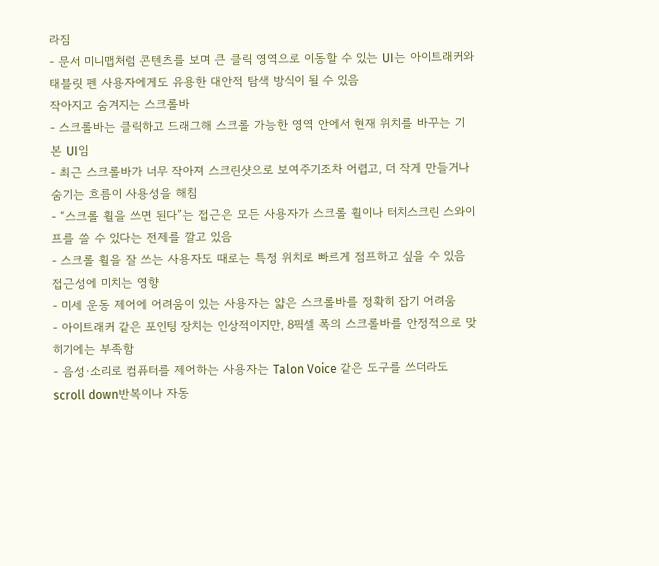라짐
- 문서 미니맵처럼 콘텐츠를 보며 큰 클릭 영역으로 이동할 수 있는 UI는 아이트래커와 태블릿 펜 사용자에게도 유용한 대안적 탐색 방식이 될 수 있음
작아지고 숨겨지는 스크롤바
- 스크롤바는 클릭하고 드래그해 스크롤 가능한 영역 안에서 현재 위치를 바꾸는 기본 UI임
- 최근 스크롤바가 너무 작아져 스크린샷으로 보여주기조차 어렵고, 더 작게 만들거나 숨기는 흐름이 사용성을 해침
- “스크롤 휠을 쓰면 된다”는 접근은 모든 사용자가 스크롤 휠이나 터치스크린 스와이프를 쓸 수 있다는 전제를 깔고 있음
- 스크롤 휠을 잘 쓰는 사용자도 때로는 특정 위치로 빠르게 점프하고 싶을 수 있음
접근성에 미치는 영향
- 미세 운동 제어에 어려움이 있는 사용자는 얇은 스크롤바를 정확히 잡기 어려움
- 아이트래커 같은 포인팅 장치는 인상적이지만, 8픽셀 폭의 스크롤바를 안정적으로 맞히기에는 부족함
- 음성·소리로 컴퓨터를 제어하는 사용자는 Talon Voice 같은 도구를 쓰더라도
scroll down반복이나 자동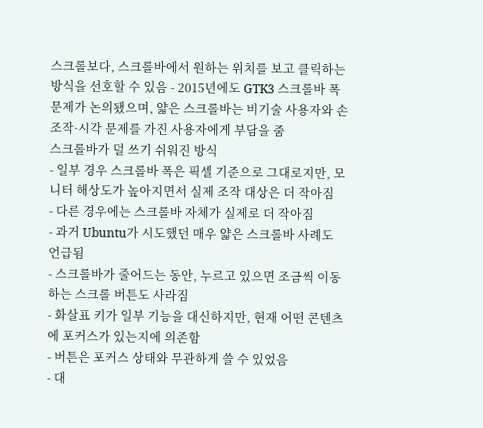스크롤보다, 스크롤바에서 원하는 위치를 보고 클릭하는 방식을 선호할 수 있음 - 2015년에도 GTK3 스크롤바 폭 문제가 논의됐으며, 얇은 스크롤바는 비기술 사용자와 손 조작·시각 문제를 가진 사용자에게 부담을 줌
스크롤바가 덜 쓰기 쉬워진 방식
- 일부 경우 스크롤바 폭은 픽셀 기준으로 그대로지만, 모니터 해상도가 높아지면서 실제 조작 대상은 더 작아짐
- 다른 경우에는 스크롤바 자체가 실제로 더 작아짐
- 과거 Ubuntu가 시도했던 매우 얇은 스크롤바 사례도 언급됨
- 스크롤바가 줄어드는 동안, 누르고 있으면 조금씩 이동하는 스크롤 버튼도 사라짐
- 화살표 키가 일부 기능을 대신하지만, 현재 어떤 콘텐츠에 포커스가 있는지에 의존함
- 버튼은 포커스 상태와 무관하게 쓸 수 있었음
- 대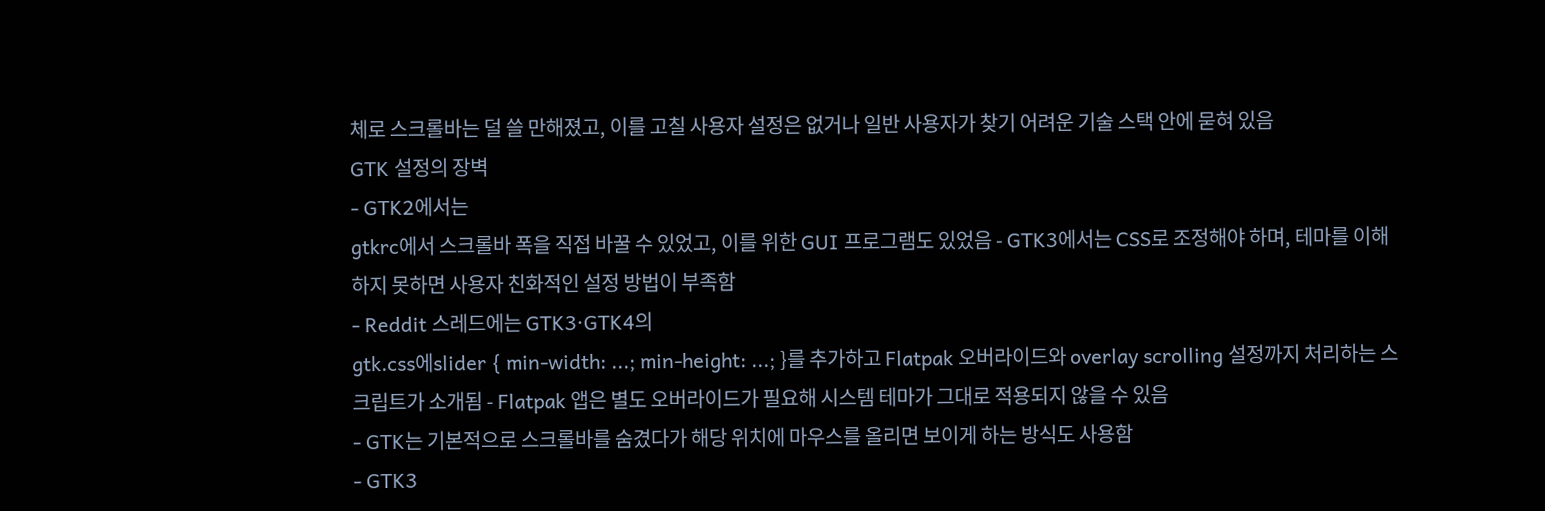체로 스크롤바는 덜 쓸 만해졌고, 이를 고칠 사용자 설정은 없거나 일반 사용자가 찾기 어려운 기술 스택 안에 묻혀 있음
GTK 설정의 장벽
- GTK2에서는
gtkrc에서 스크롤바 폭을 직접 바꿀 수 있었고, 이를 위한 GUI 프로그램도 있었음 - GTK3에서는 CSS로 조정해야 하며, 테마를 이해하지 못하면 사용자 친화적인 설정 방법이 부족함
- Reddit 스레드에는 GTK3·GTK4의
gtk.css에slider { min-width: ...; min-height: ...; }를 추가하고 Flatpak 오버라이드와 overlay scrolling 설정까지 처리하는 스크립트가 소개됨 - Flatpak 앱은 별도 오버라이드가 필요해 시스템 테마가 그대로 적용되지 않을 수 있음
- GTK는 기본적으로 스크롤바를 숨겼다가 해당 위치에 마우스를 올리면 보이게 하는 방식도 사용함
- GTK3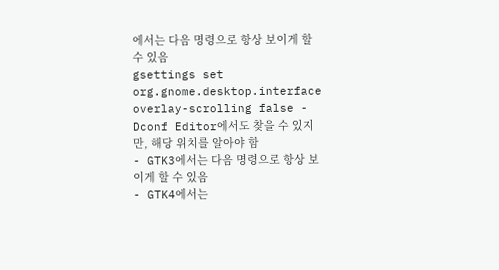에서는 다음 명령으로 항상 보이게 할 수 있음
gsettings set org.gnome.desktop.interface overlay-scrolling false - Dconf Editor에서도 찾을 수 있지만, 해당 위치를 알아야 함
- GTK3에서는 다음 명령으로 항상 보이게 할 수 있음
- GTK4에서는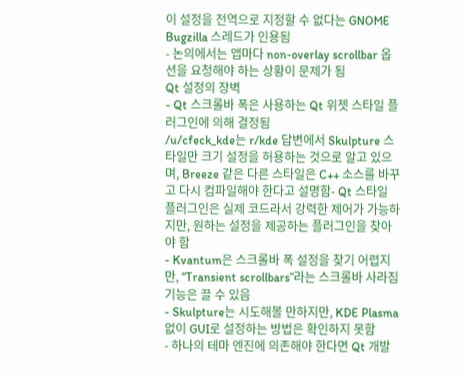이 설정을 전역으로 지정할 수 없다는 GNOME Bugzilla 스레드가 인용됨
- 논의에서는 앱마다 non-overlay scrollbar 옵션을 요청해야 하는 상황이 문제가 됨
Qt 설정의 장벽
- Qt 스크롤바 폭은 사용하는 Qt 위젯 스타일 플러그인에 의해 결정됨
/u/cfeck_kde는 r/kde 답변에서 Skulpture 스타일만 크기 설정을 허용하는 것으로 알고 있으며, Breeze 같은 다른 스타일은 C++ 소스를 바꾸고 다시 컴파일해야 한다고 설명함- Qt 스타일 플러그인은 실제 코드라서 강력한 제어가 가능하지만, 원하는 설정을 제공하는 플러그인을 찾아야 함
- Kvantum은 스크롤바 폭 설정을 찾기 어렵지만, “Transient scrollbars”라는 스크롤바 사라짐 기능은 끌 수 있음
- Skulpture는 시도해볼 만하지만, KDE Plasma 없이 GUI로 설정하는 방법은 확인하지 못함
- 하나의 테마 엔진에 의존해야 한다면 Qt 개발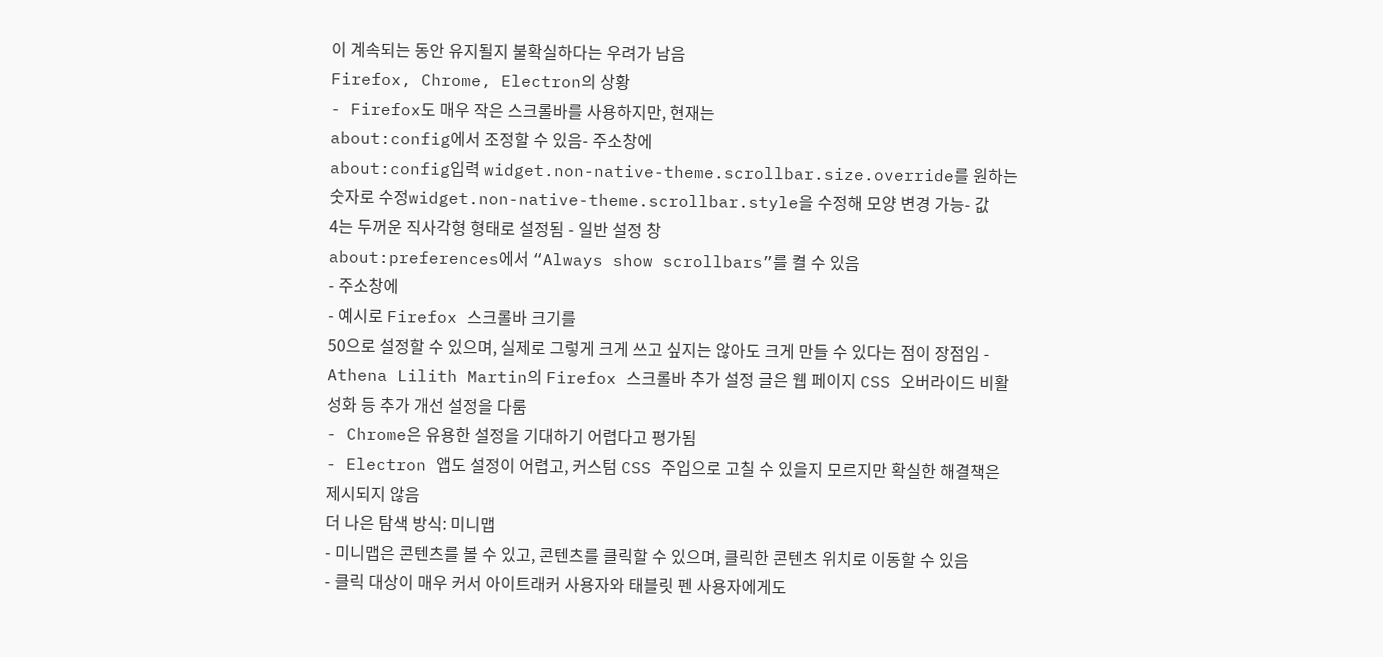이 계속되는 동안 유지될지 불확실하다는 우려가 남음
Firefox, Chrome, Electron의 상황
- Firefox도 매우 작은 스크롤바를 사용하지만, 현재는
about:config에서 조정할 수 있음- 주소창에
about:config입력 widget.non-native-theme.scrollbar.size.override를 원하는 숫자로 수정widget.non-native-theme.scrollbar.style을 수정해 모양 변경 가능- 값
4는 두꺼운 직사각형 형태로 설정됨 - 일반 설정 창
about:preferences에서 “Always show scrollbars”를 켤 수 있음
- 주소창에
- 예시로 Firefox 스크롤바 크기를
50으로 설정할 수 있으며, 실제로 그렇게 크게 쓰고 싶지는 않아도 크게 만들 수 있다는 점이 장점임 - Athena Lilith Martin의 Firefox 스크롤바 추가 설정 글은 웹 페이지 CSS 오버라이드 비활성화 등 추가 개선 설정을 다룸
- Chrome은 유용한 설정을 기대하기 어렵다고 평가됨
- Electron 앱도 설정이 어렵고, 커스텀 CSS 주입으로 고칠 수 있을지 모르지만 확실한 해결책은 제시되지 않음
더 나은 탐색 방식: 미니맵
- 미니맵은 콘텐츠를 볼 수 있고, 콘텐츠를 클릭할 수 있으며, 클릭한 콘텐츠 위치로 이동할 수 있음
- 클릭 대상이 매우 커서 아이트래커 사용자와 태블릿 펜 사용자에게도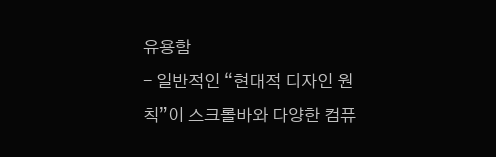유용함
- 일반적인 “현대적 디자인 원칙”이 스크롤바와 다양한 컴퓨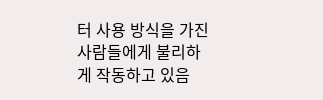터 사용 방식을 가진 사람들에게 불리하게 작동하고 있음